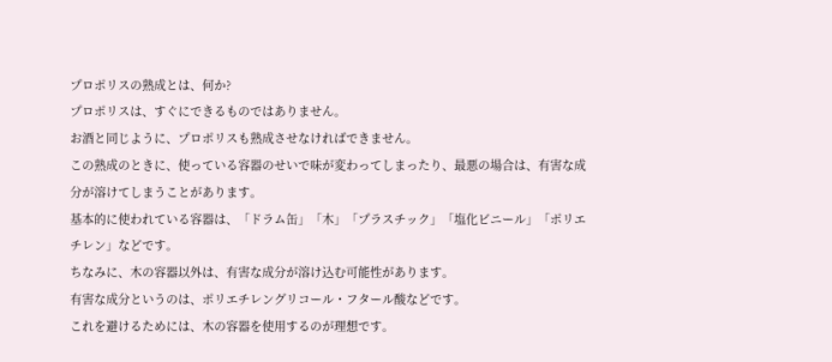プロポリスの熟成とは、何か?
プロポリスは、すぐにできるものではありません。
お酒と同じように、プロポリスも熟成させなければできません。
この熟成のときに、使っている容器のせいで味が変わってしまったり、最悪の場合は、有害な成分が溶けてしまうことがあります。
基本的に使われている容器は、「ドラム缶」「木」「プラスチック」「塩化ビニール」「ポリエチレン」などです。
ちなみに、木の容器以外は、有害な成分が溶け込む可能性があります。
有害な成分というのは、ポリエチレングリコール・フタール酸などです。
これを避けるためには、木の容器を使用するのが理想です。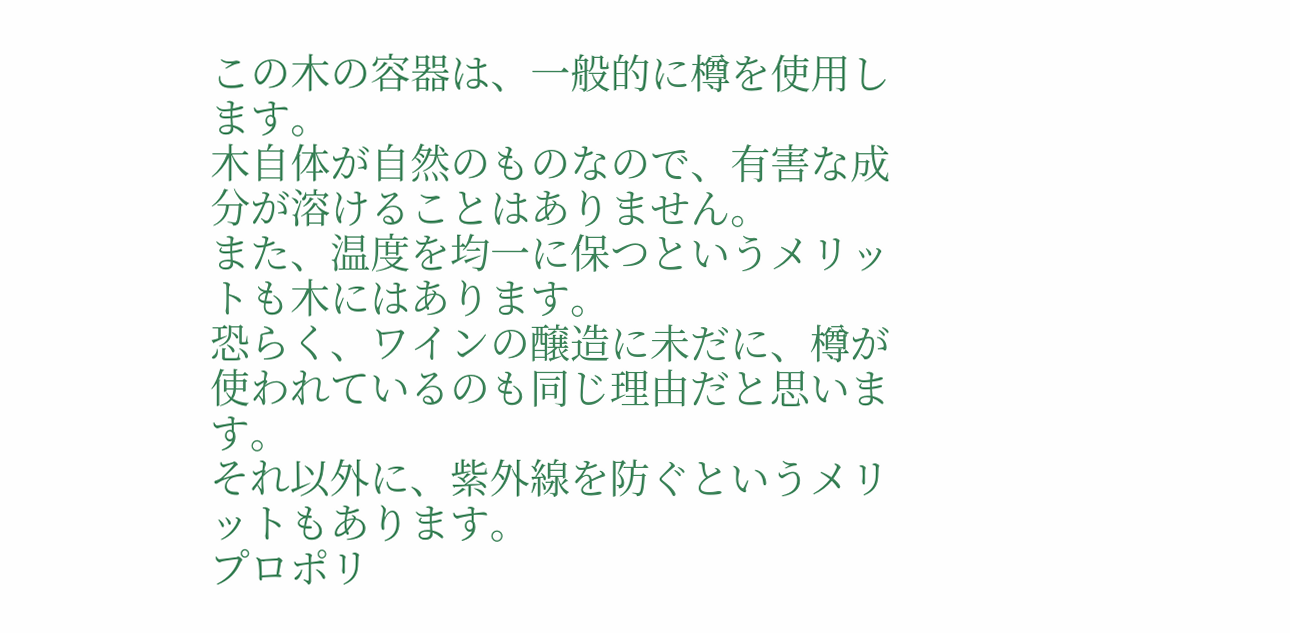この木の容器は、一般的に樽を使用します。
木自体が自然のものなので、有害な成分が溶けることはありません。
また、温度を均一に保つというメリットも木にはあります。
恐らく、ワインの醸造に未だに、樽が使われているのも同じ理由だと思います。
それ以外に、紫外線を防ぐというメリットもあります。
プロポリ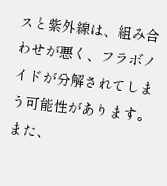スと紫外線は、組み合わせが悪く、フラボノイドが分解されてしまう可能性があります。
また、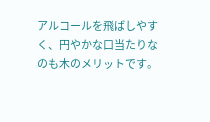アルコールを飛ばしやすく、円やかな口当たりなのも木のメリットです。